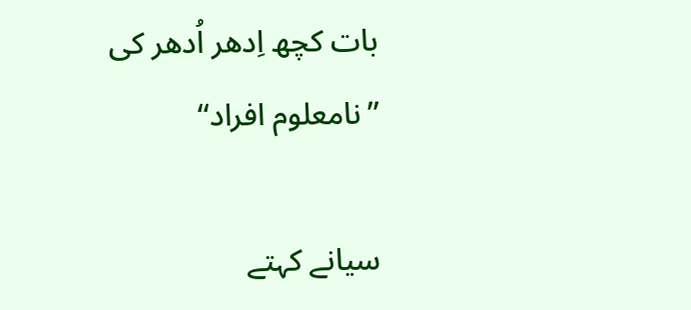بات کچھ اِدھر اُدھر کی ’’نامعلوم افراد‘‘

سیانے کہتے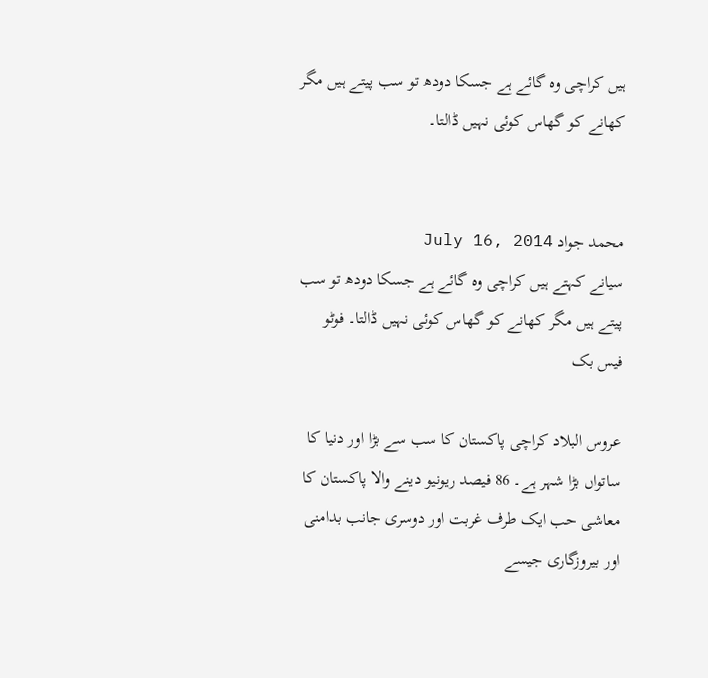ہیں کراچی وہ گائے ہے جسکا دودھ تو سب پیتے ہیں مگر کھانے کو گھاس کوئی نہیں ڈالتا۔


محمد جواد July 16, 2014
سیانے کہتے ہیں کراچی وہ گائے ہے جسکا دودھ تو سب پیتے ہیں مگر کھانے کو گھاس کوئی نہیں ڈالتا۔ فوٹو فیس بک

عروس البلاد کراچی پاکستان کا سب سے بڑا اور دنیا کا ساتواں بڑا شہر ہے۔ 86 فیصد ریونیو دینے والا پاکستان کا معاشی حب ایک طرف غربت اور دوسری جانب بدامنی اور بیروزگاری جیسے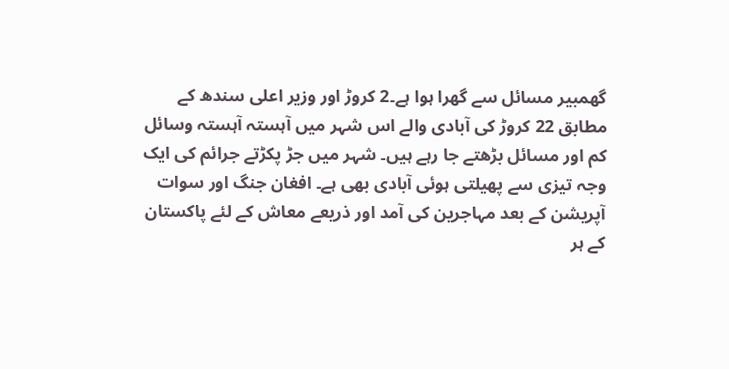گھمبیر مسائل سے گھرا ہوا ہے۔2 کروڑ اور وزیر اعلی سندھ کے مطابق 22 کروڑ کی آبادی والے اس شہر میں آہستہ آہستہ وسائل کم اور مسائل بڑھتے جا رہے ہیں۔ شہر میں جڑ پکڑتے جرائم کی ایک وجہ تیزی سے پھیلتی ہوئی آبادی بھی ہے۔ افغان جنگ اور سوات آپریشن کے بعد مہاجرین کی آمد اور ذریعے معاش کے لئے پاکستان کے ہر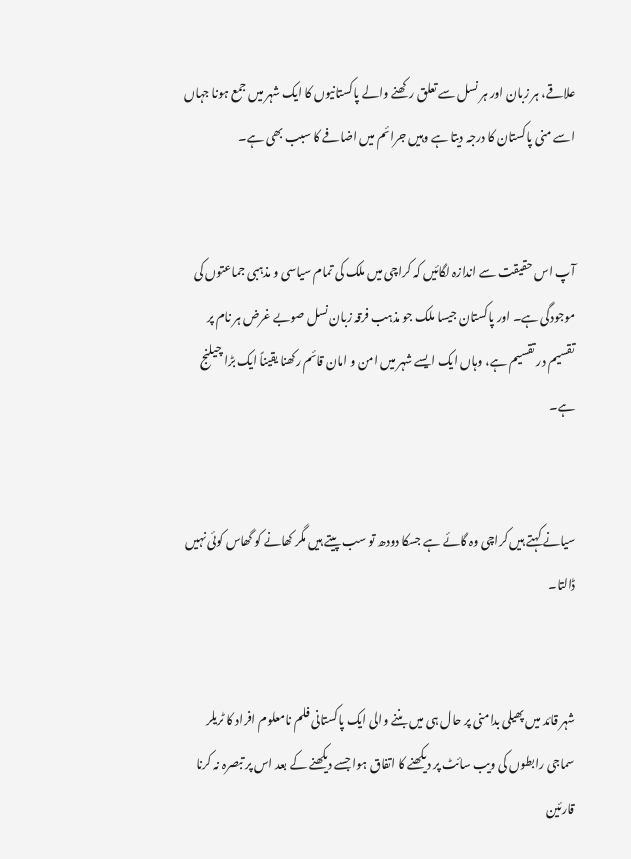علاقے، ہر زبان اور ہر نسل سے تعلق رکھنے والے پاکستانیوں کا ایک شہر میں جمع ہونا جہاں اسے منی پاکستان کا درجہ دیتا ہے وہیں جرائم میں اضافے کا سبب بھی ہے۔


آپ اس حقیقت سے اندازہ لگائیں کہ کراچی میں ملک کی تمام سیاسی و مذہبی جماعتوں کی موجودگی ہے۔ اور پاکستان جیسا ملک جو مذہب فرقہ زبان نسل صوبے غرض ہر نام پر تقسیم در تقسیم ہے، وہاں ایک ایسے شہر میں امن و امان قائم رکھنا یقیناً ایک بڑا چیلنج ہے۔


سیانے کہتے ہیں کراچی وہ گائے ہے جسکا دودھ تو سب پیتے ہیں مگر کھانے کو گھاس کوئی نہیں ڈالتا۔


شہر قائد میں پھیلی بدامنی پر حال ہی میں بننے والی ایک پاکستانی فلم نامعلوم افراد کا ٹریلر سماجی رابطوں کی ویب سائٹ پر دیکھنے کا اتفاق ہوا جسے دیکھنے کے بعد اس پر تبصرہ نہ کرنا قارئین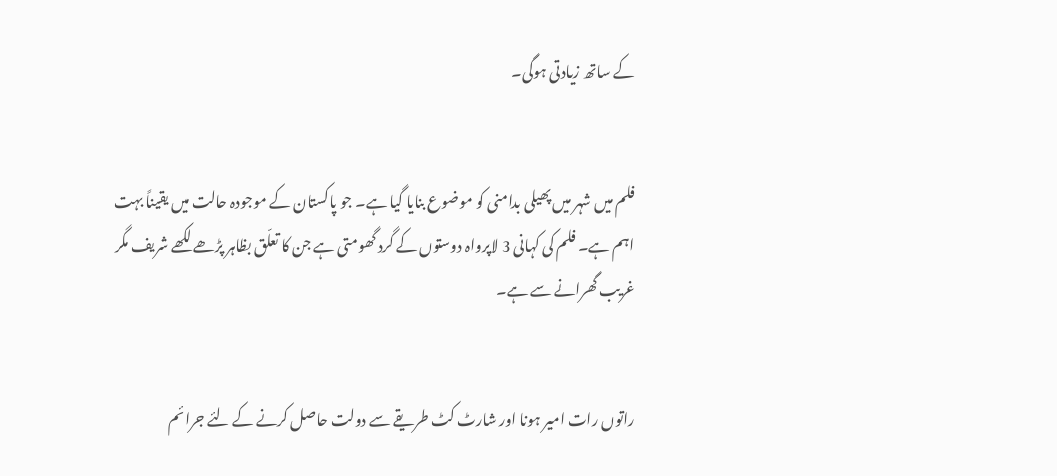کے ساتھ زیادتی ہوگی۔


فلم میں شہر میں پھیلی بدامنی کو موضوع بنایا گیا ہے۔ جو پاکستان کے موجودہ حالت میں یقیناً بہت اہم ہے۔ فلم کی کہانی 3 لاپرواہ دوستوں کے گرد گھومتی ہے جن کا تعلّق بظاہر پڑھے لکھے شریف مگر غریب گھرانے سے ہے۔


راتوں رات امیر ہونا اور شارٹ کٹ طریقے سے دولت حاصل کرنے کے لئے جرائم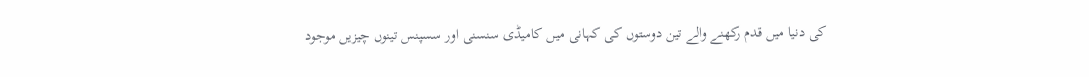کی دنیا میں قدم رکھنے والے تین دوستوں کی کہانی میں کامیڈی سنسنی اور سسپنس تینوں چیزیں موجود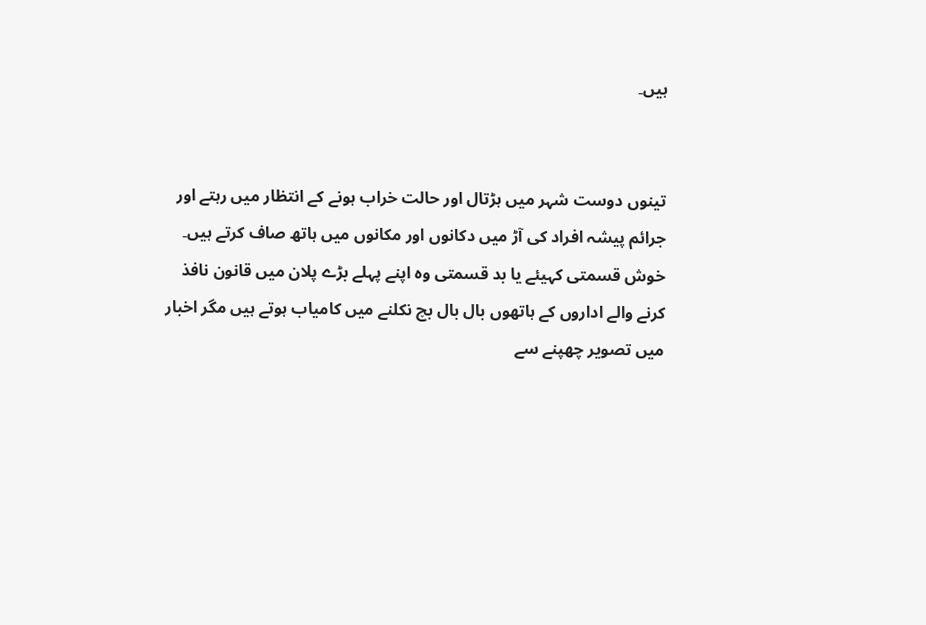ہیں۔


تینوں دوست شہر میں ہڑتال اور حالت خراب ہونے کے انتظار میں رہتے اور جرائم پیشہ افراد کی آڑ میں دکانوں اور مکانوں میں ہاتھ صاف کرتے ہیں۔ خوش قسمتی کہیئے یا بد قسمتی وہ اپنے پہلے بڑے پلان میں قانون نافذ کرنے والے اداروں کے ہاتھوں بال بال بچ نکلنے میں کامیاب ہوتے ہیں مگر اخبار میں تصویر چھپنے سے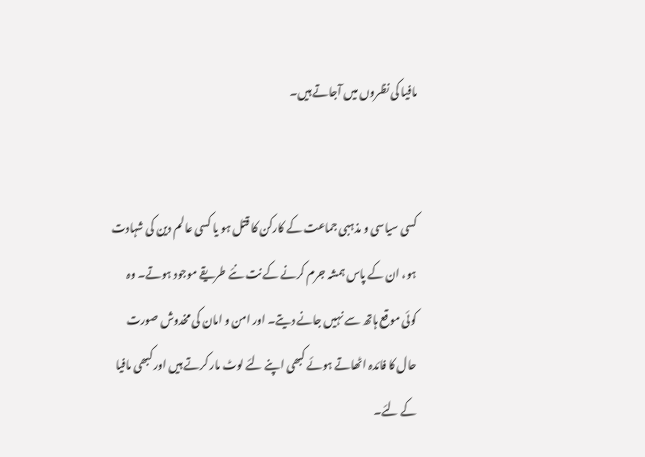مافیا کی نظروں میں آجاتے ہیں۔


کسی سیاسی و مذہبی جماعت کے کارکن کا قتل ہو یا کسی عالم دین کی شہادت ہو، ان کے پاس ہمشہ جرم کرنے کے نت نئے طریقے موجود ہوتے۔ وہ کوئی موقع ہاتھ سے نہیں جانے دیتے۔ اور امن و امان کی مخدوش صورت حال کا فائدہ اٹھاتے ہوئے کبھی اپنے لئے لوٹ مار کرتے ہیں اور کبھی مافیا کے لئے۔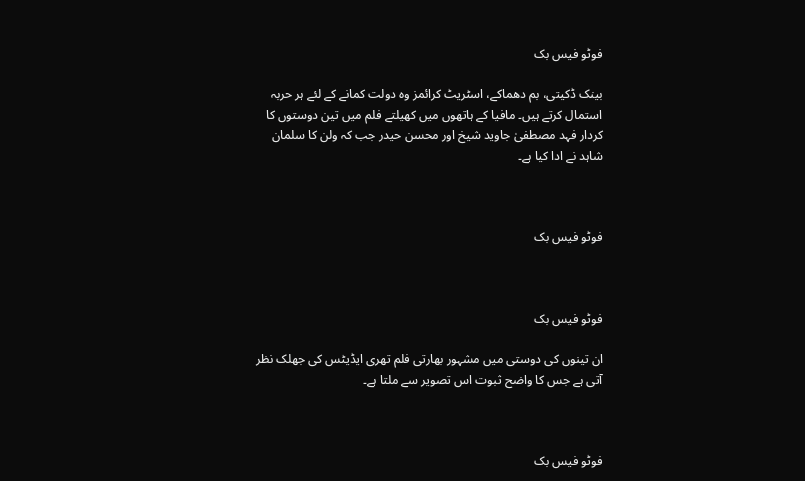فوٹو فیس بک

بینک ڈکیتی، بم دھماکے، اسٹریٹ کرائمز وہ دولت کمانے کے لئے ہر حربہ استمال کرتے ہیں۔ مافیا کے ہاتھوں میں کھیلتے فلم میں تین دوستوں کا کردار فہد مصطفیٰ جاوید شیخ اور محسن حیدر جب کہ ولن کا سلمان شاہد نے ادا کیا ہے۔



فوٹو فیس بک



فوٹو فیس بک

ان تینوں کی دوستی میں مشہور بھارتی فلم تھری ایڈیٹس کی جھلک نظر آتی ہے جس کا واضح ثبوت اس تصویر سے ملتا ہے۔



فوٹو فیس بک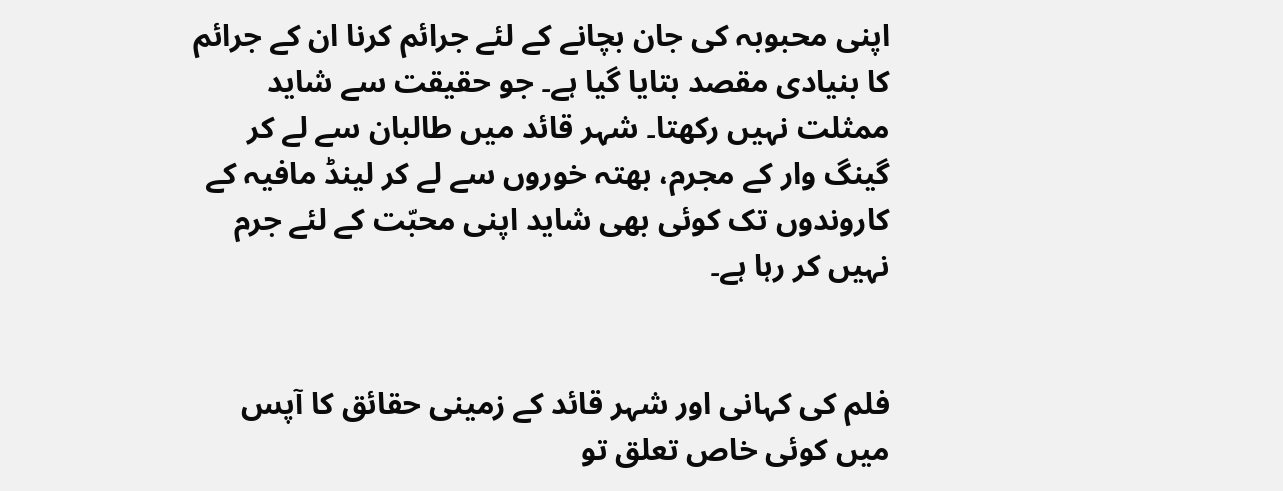اپنی محبوبہ کی جان بچانے کے لئے جرائم کرنا ان کے جرائم کا بنیادی مقصد بتایا گیا ہے۔ جو حقیقت سے شاید ممثلت نہیں رکھتا۔ شہر قائد میں طالبان سے لے کر گینگ وار کے مجرم، بھتہ خوروں سے لے کر لینڈ مافیہ کے کاروندوں تک کوئی بھی شاید اپنی محبّت کے لئے جرم نہیں کر رہا ہے۔


فلم کی کہانی اور شہر قائد کے زمینی حقائق کا آپس میں کوئی خاص تعلق تو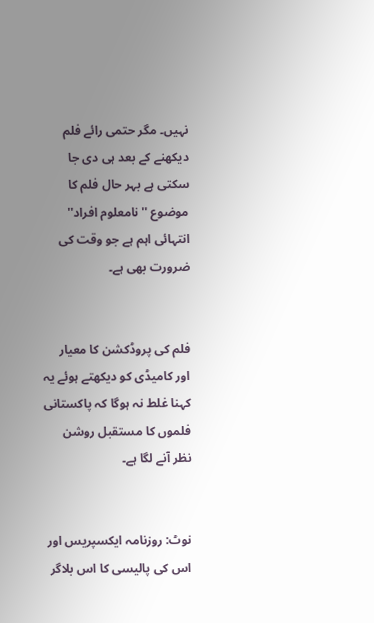نہیں۔ مگر حتمی رائے فلم دیکھنے کے بعد ہی دی جا سکتی ہے بہر حال فلم کا موضوع ''نامعلوم افراد'' انتہائی اہم ہے جو وقت کی ضرورت بھی ہے۔


فلم کی پروڈکشن کا معیار اور کامیڈی کو دیکھتے ہوئے یہ کہنا غلط نہ ہوگا کہ پاکستانی فلموں کا مستقبل روشن نظر آنے لگا ہے۔


نوٹ: روزنامہ ایکسپریس اور اس کی پالیسی کا اس بلاگر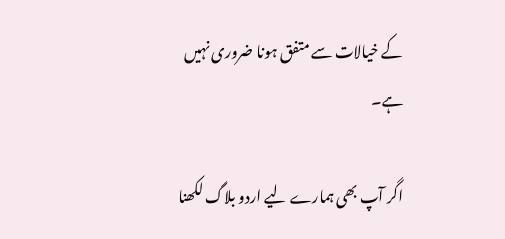کے خیالات سے متفق ہونا ضروری نہیں ہے۔

اگر آپ بھی ہمارے لیے اردو بلاگ لکھنا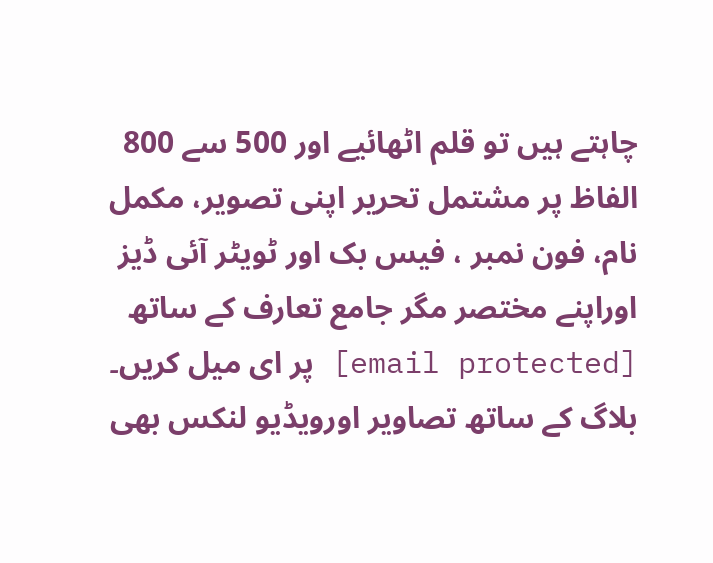چاہتے ہیں تو قلم اٹھائیے اور 500 سے 800 الفاظ پر مشتمل تحریر اپنی تصویر، مکمل نام، فون نمبر ، فیس بک اور ٹویٹر آئی ڈیز اوراپنے مختصر مگر جامع تعارف کے ساتھ [email protected] پر ای میل کریں۔ بلاگ کے ساتھ تصاویر اورویڈیو لنکس بھی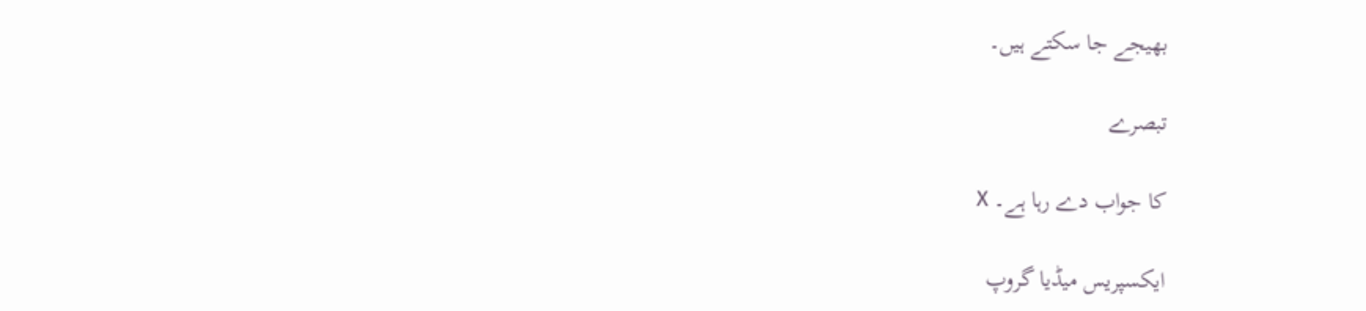بھیجے جا سکتے ہیں۔

تبصرے

کا جواب دے رہا ہے۔ X

ایکسپریس میڈیا گروپ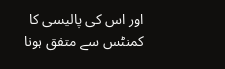اور اس کی پالیسی کا کمنٹس سے متفق ہونا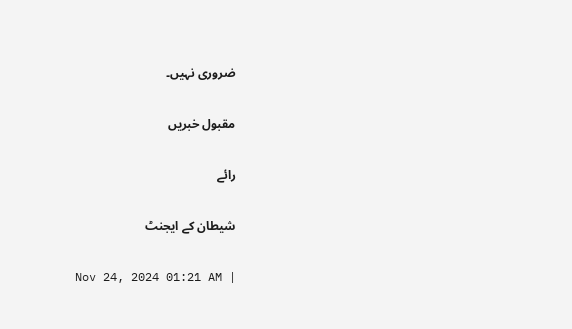ضروری نہیں۔

مقبول خبریں

رائے

شیطان کے ایجنٹ

Nov 24, 2024 01:21 AM |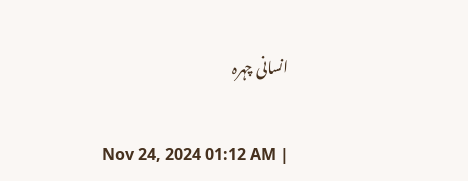انسانی چہرہ

Nov 24, 2024 01:12 AM |